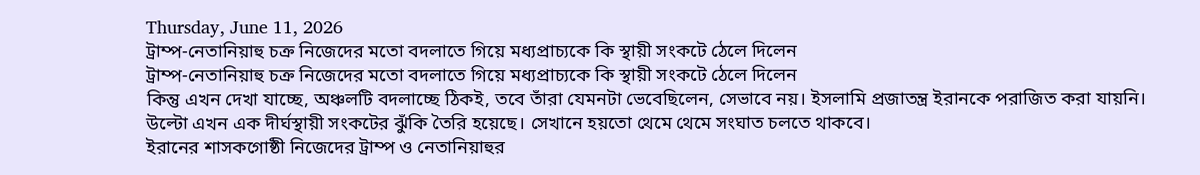Thursday, June 11, 2026
ট্রাম্প-নেতানিয়াহু চক্র নিজেদের মতো বদলাতে গিয়ে মধ্যপ্রাচ্যকে কি স্থায়ী সংকটে ঠেলে দিলেন
ট্রাম্প-নেতানিয়াহু চক্র নিজেদের মতো বদলাতে গিয়ে মধ্যপ্রাচ্যকে কি স্থায়ী সংকটে ঠেলে দিলেন
কিন্তু এখন দেখা যাচ্ছে, অঞ্চলটি বদলাচ্ছে ঠিকই, তবে তাঁরা যেমনটা ভেবেছিলেন, সেভাবে নয়। ইসলামি প্রজাতন্ত্র ইরানকে পরাজিত করা যায়নি। উল্টো এখন এক দীর্ঘস্থায়ী সংকটের ঝুঁকি তৈরি হয়েছে। সেখানে হয়তো থেমে থেমে সংঘাত চলতে থাকবে।
ইরানের শাসকগোষ্ঠী নিজেদের ট্রাম্প ও নেতানিয়াহুর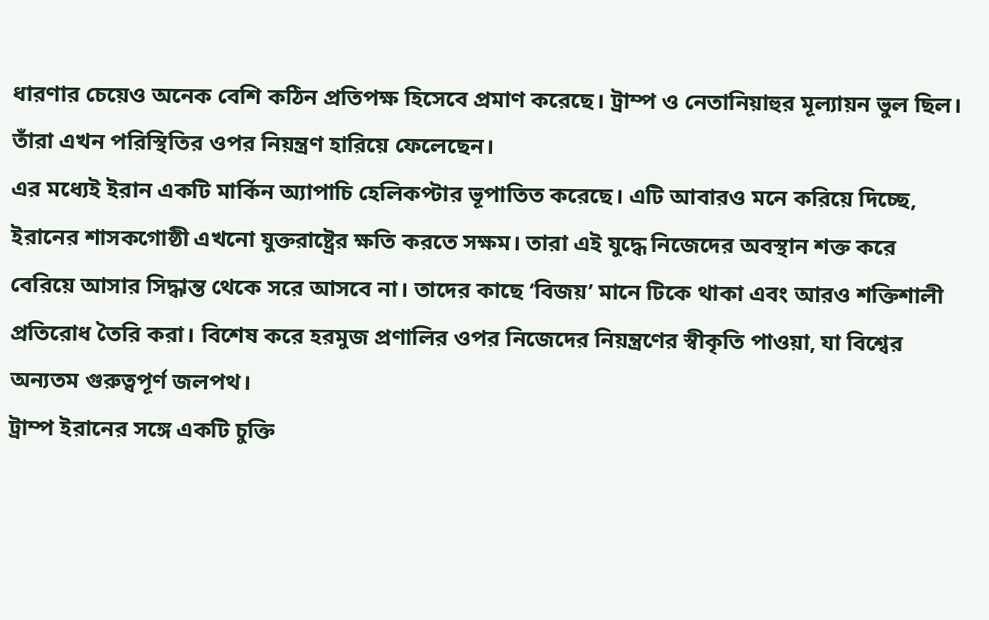ধারণার চেয়েও অনেক বেশি কঠিন প্রতিপক্ষ হিসেবে প্রমাণ করেছে। ট্রাম্প ও নেতানিয়াহুর মূল্যায়ন ভুল ছিল। তাঁরা এখন পরিস্থিতির ওপর নিয়ন্ত্রণ হারিয়ে ফেলেছেন।
এর মধ্যেই ইরান একটি মার্কিন অ্যাপাচি হেলিকপ্টার ভূপাতিত করেছে। এটি আবারও মনে করিয়ে দিচ্ছে, ইরানের শাসকগোষ্ঠী এখনো যুক্তরাষ্ট্রের ক্ষতি করতে সক্ষম। তারা এই যুদ্ধে নিজেদের অবস্থান শক্ত করে বেরিয়ে আসার সিদ্ধান্ত থেকে সরে আসবে না। তাদের কাছে ‘বিজয়’ মানে টিকে থাকা এবং আরও শক্তিশালী প্রতিরোধ তৈরি করা। বিশেষ করে হরমুজ প্রণালির ওপর নিজেদের নিয়ন্ত্রণের স্বীকৃতি পাওয়া, যা বিশ্বের অন্যতম গুরুত্বপূর্ণ জলপথ।
ট্রাম্প ইরানের সঙ্গে একটি চুক্তি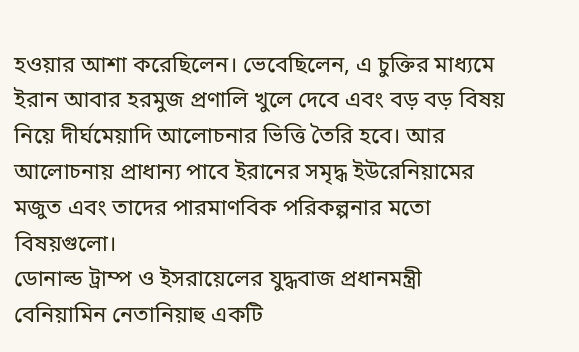হওয়ার আশা করেছিলেন। ভেবেছিলেন, এ চুক্তির মাধ্যমে ইরান আবার হরমুজ প্রণালি খুলে দেবে এবং বড় বড় বিষয় নিয়ে দীর্ঘমেয়াদি আলোচনার ভিত্তি তৈরি হবে। আর আলোচনায় প্রাধান্য পাবে ইরানের সমৃদ্ধ ইউরেনিয়ামের মজুত এবং তাদের পারমাণবিক পরিকল্পনার মতো বিষয়গুলো।
ডোনাল্ড ট্রাম্প ও ইসরায়েলের যুদ্ধবাজ প্রধানমন্ত্রী বেনিয়ামিন নেতানিয়াহু একটি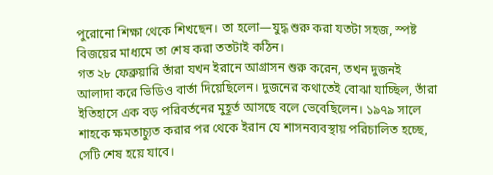পুরোনো শিক্ষা থেকে শিখছেন। তা হলো—যুদ্ধ শুরু করা যতটা সহজ, স্পষ্ট বিজয়ের মাধ্যমে তা শেষ করা ততটাই কঠিন।
গত ২৮ ফেব্রুয়ারি তাঁরা যখন ইরানে আগ্রাসন শুরু করেন, তখন দুজনই আলাদা করে ভিডিও বার্তা দিয়েছিলেন। দুজনের কথাতেই বোঝা যাচ্ছিল, তাঁরা ইতিহাসে এক বড় পরিবর্তনের মুহূর্ত আসছে বলে ভেবেছিলেন। ১৯৭৯ সালে শাহকে ক্ষমতাচ্যুত করার পর থেকে ইরান যে শাসনব্যবস্থায় পরিচালিত হচ্ছে, সেটি শেষ হয়ে যাবে।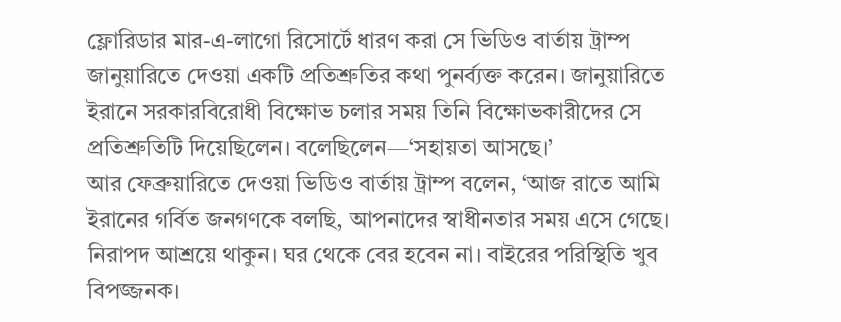ফ্লোরিডার মার-এ-লাগো রিসোর্টে ধারণ করা সে ভিডিও বার্তায় ট্রাম্প জানুয়ারিতে দেওয়া একটি প্রতিশ্রুতির কথা পুনর্ব্যক্ত করেন। জানুয়ারিতে ইরানে সরকারবিরোধী বিক্ষোভ চলার সময় তিনি বিক্ষোভকারীদের সে প্রতিশ্রুতিটি দিয়েছিলেন। বলেছিলেন—‘সহায়তা আসছে।’
আর ফেব্রুয়ারিতে দেওয়া ভিডিও বার্তায় ট্রাম্প বলেন, ‘আজ রাতে আমি ইরানের গর্বিত জনগণকে বলছি, আপনাদের স্বাধীনতার সময় এসে গেছে। নিরাপদ আশ্রয়ে থাকুন। ঘর থেকে বের হবেন না। বাইরের পরিস্থিতি খুব বিপজ্জনক।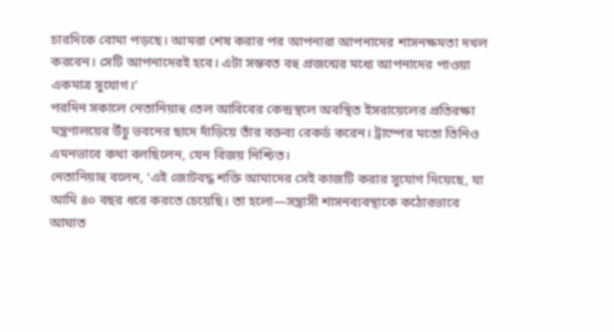চারদিকে বোমা পড়ছে। আমরা শেষ করার পর আপনারা আপনাদের শাসনক্ষমতা দখল করবেন। সেটি আপনাদেরই হবে। এটা সম্ভবত বহু প্রজন্মের মধ্যে আপনাদের পাওয়া একমাত্র সুযোগ।’
পরদিন সকালে নেতানিয়াহু তেল আবিবের কেন্দ্রস্থলে অবস্থিত ইসরায়েলের প্রতিরক্ষা মন্ত্রণালয়ের উঁচু ভবনের ছাদে দাঁড়িয়ে তাঁর বক্তব্য রেকর্ড করেন। ট্রাম্পের মতো তিনিও এমনভাবে কথা বলছিলেন, যেন বিজয় নিশ্চিত।
নেতানিয়াহু বলেন, ‘এই জোটবদ্ধ শক্তি আমাদের সেই কাজটি করার সুযোগ দিয়েছে, যা আমি ৪০ বছর ধরে করতে চেয়েছি। তা হলো—সন্ত্রাসী শাসনব্যবস্থাকে কঠোরভাবে আঘাত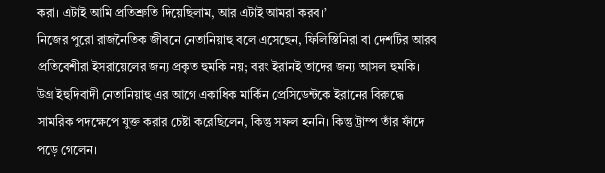করা। এটাই আমি প্রতিশ্রুতি দিয়েছিলাম, আর এটাই আমরা করব।’
নিজের পুরো রাজনৈতিক জীবনে নেতানিয়াহু বলে এসেছেন, ফিলিস্তিনিরা বা দেশটির আরব প্রতিবেশীরা ইসরায়েলের জন্য প্রকৃত হুমকি নয়; বরং ইরানই তাদের জন্য আসল হুমকি। উগ্র ইহুদিবাদী নেতানিয়াহু এর আগে একাধিক মার্কিন প্রেসিডেন্টকে ইরানের বিরুদ্ধে সামরিক পদক্ষেপে যুক্ত করার চেষ্টা করেছিলেন, কিন্তু সফল হননি। কিন্তু ট্রাম্প তাঁর ফাঁদে পড়ে গেলেন।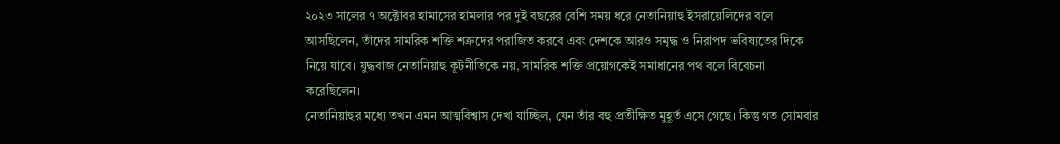২০২৩ সালের ৭ অক্টোবর হামাসের হামলার পর দুই বছরের বেশি সময় ধরে নেতানিয়াহু ইসরায়েলিদের বলে আসছিলেন, তাঁদের সামরিক শক্তি শত্রুদের পরাজিত করবে এবং দেশকে আরও সমৃদ্ধ ও নিরাপদ ভবিষ্যতের দিকে নিয়ে যাবে। যুদ্ধবাজ নেতানিয়াহু কূটনীতিকে নয়, সামরিক শক্তি প্রয়োগকেই সমাধানের পথ বলে বিবেচনা করেছিলেন।
নেতানিয়াহুর মধ্যে তখন এমন আত্মবিশ্বাস দেখা যাচ্ছিল, যেন তাঁর বহু প্রতীক্ষিত মুহূর্ত এসে গেছে। কিন্তু গত সোমবার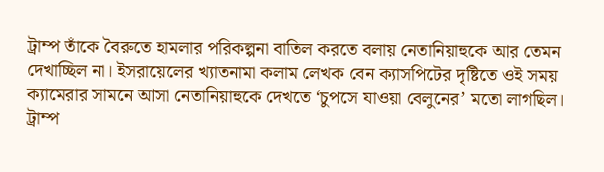ট্রাম্প তাঁকে বৈরুতে হামলার পরিকল্পনা বাতিল করতে বলায় নেতানিয়াহুকে আর তেমন দেখাচ্ছিল না। ইসরায়েলের খ্যাতনামা কলাম লেখক বেন ক্যাসপিটের দৃষ্টিতে ওই সময় ক্যামেরার সামনে আসা নেতানিয়াহুকে দেখতে ‘চুপসে যাওয়া বেলুনের’ মতো লাগছিল।
ট্রাম্প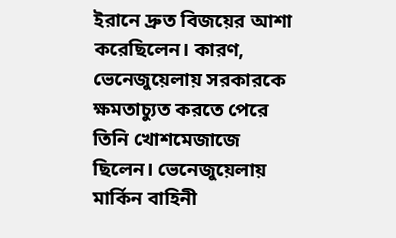ইরানে দ্রুত বিজয়ের আশা করেছিলেন। কারণ, ভেনেজুয়েলায় সরকারকে ক্ষমতাচ্যুত করতে পেরে তিনি খোশমেজাজে ছিলেন। ভেনেজুয়েলায় মার্কিন বাহিনী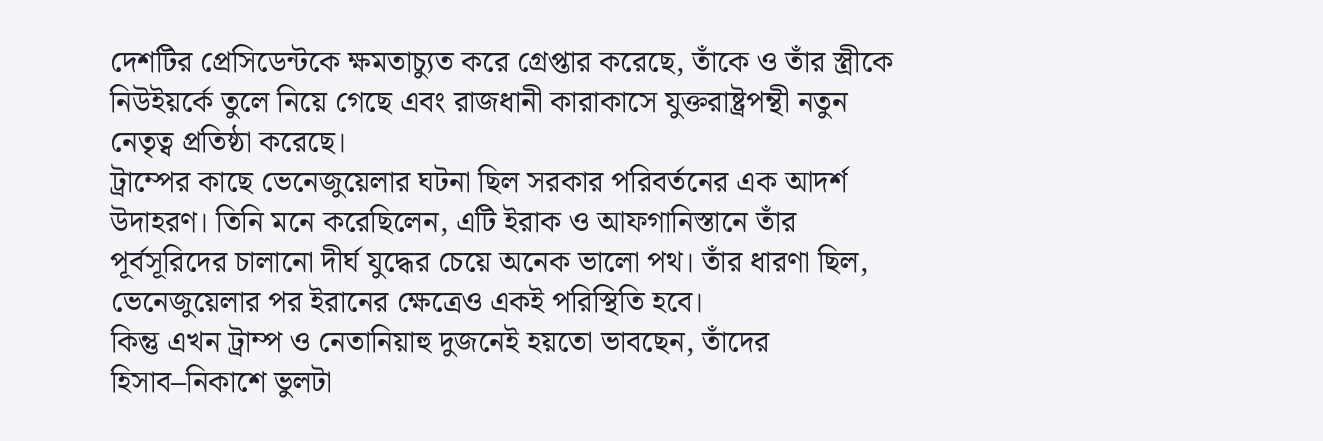দেশটির প্রেসিডেন্টকে ক্ষমতাচ্যুত করে গ্রেপ্তার করেছে, তাঁকে ও তাঁর স্ত্রীকে নিউইয়র্কে তুলে নিয়ে গেছে এবং রাজধানী কারাকাসে যুক্তরাষ্ট্রপন্থী নতুন নেতৃত্ব প্রতিষ্ঠা করেছে।
ট্রাম্পের কাছে ভেনেজুয়েলার ঘটনা ছিল সরকার পরিবর্তনের এক আদর্শ উদাহরণ। তিনি মনে করেছিলেন, এটি ইরাক ও আফগানিস্তানে তাঁর পূর্বসূরিদের চালানো দীর্ঘ যুদ্ধের চেয়ে অনেক ভালো পথ। তাঁর ধারণা ছিল, ভেনেজুয়েলার পর ইরানের ক্ষেত্রেও একই পরিস্থিতি হবে।
কিন্তু এখন ট্রাম্প ও নেতানিয়াহু দুজনেই হয়তো ভাবছেন, তাঁদের হিসাব–নিকাশে ভুলটা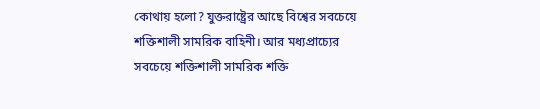কোথায় হলো? যুক্তরাষ্ট্রের আছে বিশ্বের সবচেয়ে শক্তিশালী সামরিক বাহিনী। আর মধ্যপ্রাচ্যের সবচেয়ে শক্তিশালী সামরিক শক্তি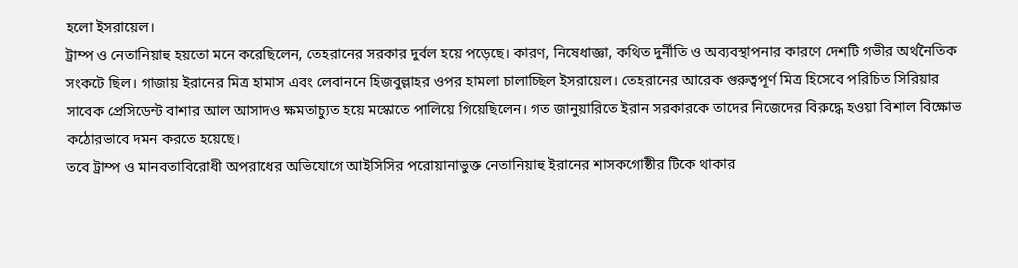হলো ইসরায়েল।
ট্রাম্প ও নেতানিয়াহু হয়তো মনে করেছিলেন, তেহরানের সরকার দুর্বল হয়ে পড়েছে। কারণ, নিষেধাজ্ঞা, কথিত দুর্নীতি ও অব্যবস্থাপনার কারণে দেশটি গভীর অর্থনৈতিক সংকটে ছিল। গাজায় ইরানের মিত্র হামাস এবং লেবাননে হিজবুল্লাহর ওপর হামলা চালাচ্ছিল ইসরায়েল। তেহরানের আরেক গুরুত্বপূর্ণ মিত্র হিসেবে পরিচিত সিরিয়ার সাবেক প্রেসিডেন্ট বাশার আল আসাদও ক্ষমতাচ্যুত হয়ে মস্কোতে পালিয়ে গিয়েছিলেন। গত জানুয়ারিতে ইরান সরকারকে তাদের নিজেদের বিরুদ্ধে হওয়া বিশাল বিক্ষোভ কঠোরভাবে দমন করতে হয়েছে।
তবে ট্রাম্প ও মানবতাবিরোধী অপরাধের অভিযোগে আইসিসির পরোয়ানাভুক্ত নেতানিয়াহু ইরানের শাসকগোষ্ঠীর টিকে থাকার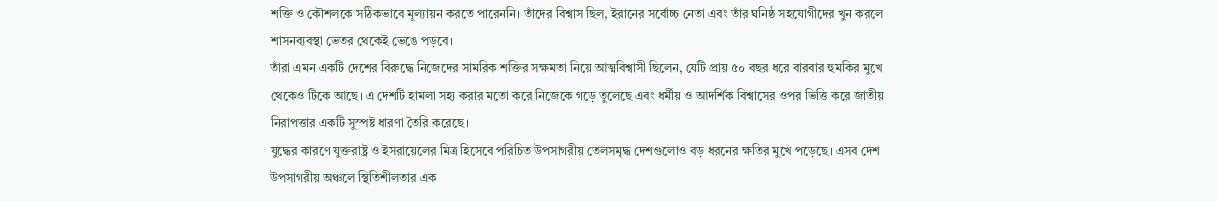শক্তি ও কৌশলকে সঠিকভাবে মূল্যায়ন করতে পারেননি। তাঁদের বিশ্বাস ছিল, ইরানের সর্বোচ্চ নেতা এবং তাঁর ঘনিষ্ঠ সহযোগীদের খুন করলে শাসনব্যবস্থা ভেতর থেকেই ভেঙে পড়বে।
তাঁরা এমন একটি দেশের বিরুদ্ধে নিজেদের সামরিক শক্তির সক্ষমতা নিয়ে আত্মবিশ্বাসী ছিলেন, যেটি প্রায় ৫০ বছর ধরে বারবার হুমকির মুখে থেকেও টিকে আছে। এ দেশটি হামলা সহ্য করার মতো করে নিজেকে গড়ে তুলেছে এবং ধর্মীয় ও আদর্শিক বিশ্বাসের ওপর ভিত্তি করে জাতীয় নিরাপত্তার একটি সুস্পষ্ট ধারণা তৈরি করেছে।
যুদ্ধের কারণে যুক্তরাষ্ট্র ও ইসরায়েলের মিত্র হিসেবে পরিচিত উপসাগরীয় তেলসমৃদ্ধ দেশগুলোও বড় ধরনের ক্ষতির মুখে পড়েছে। এসব দেশ উপসাগরীয় অঞ্চলে স্থিতিশীলতার এক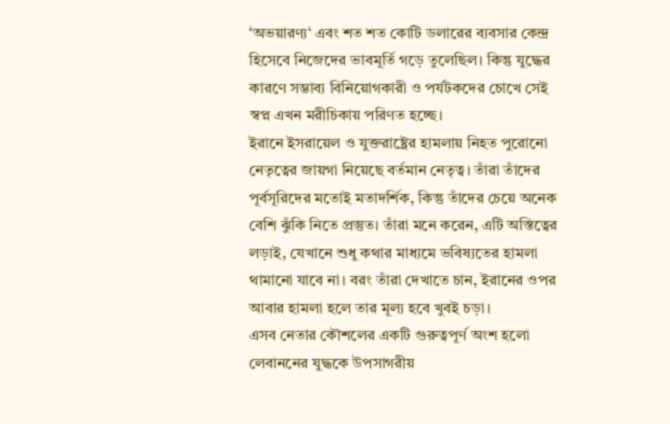‘অভয়ারণ্য‘ এবং শত শত কোটি ডলারের ব্যবসার কেন্দ্র হিসেবে নিজেদের ভাবমূর্তি গড়ে তুলেছিল। কিন্তু যুদ্ধের কারণে সম্ভাব্য বিনিয়োগকারী ও পর্যটকদের চোখে সেই স্বপ্ন এখন মরীচিকায় পরিণত হচ্ছে।
ইরানে ইসরায়েল ও যুক্তরাষ্ট্রের হামলায় নিহত পুরোনো নেতৃত্বের জায়গা নিয়েছে বর্তমান নেতৃত্ব। তাঁরা তাঁদের পূর্বসূরিদের মতোই মতাদর্শিক, কিন্তু তাঁদের চেয়ে অনেক বেশি ঝুঁকি নিতে প্রস্তুত। তাঁরা মনে করেন, এটি অস্তিত্বের লড়াই, যেখানে শুধু কথার মাধ্যমে ভবিষ্যতের হামলা থামানো যাবে না। বরং তাঁরা দেখাতে চান, ইরানের ওপর আবার হামলা হলে তার মূল্য হবে খুবই চড়া।
এসব নেতার কৌশলের একটি গুরুত্বপূর্ণ অংশ হলো লেবাননের যুদ্ধকে উপসাগরীয়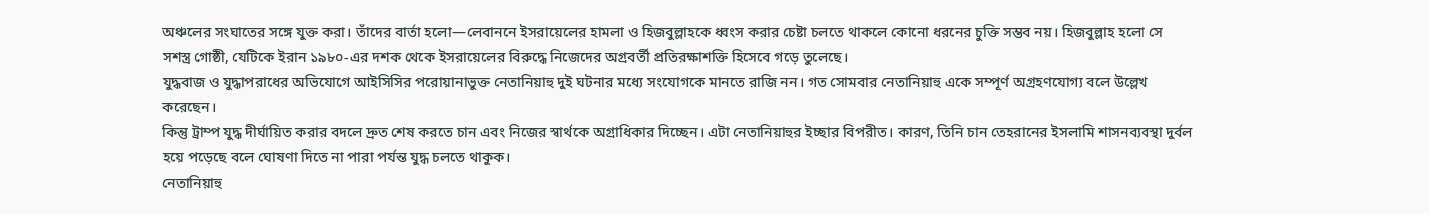অঞ্চলের সংঘাতের সঙ্গে যুক্ত করা। তাঁদের বার্তা হলো—লেবাননে ইসরায়েলের হামলা ও হিজবুল্লাহকে ধ্বংস করার চেষ্টা চলতে থাকলে কোনো ধরনের চুক্তি সম্ভব নয়। হিজবুল্লাহ হলো সে সশস্ত্র গোষ্ঠী, যেটিকে ইরান ১৯৮০-এর দশক থেকে ইসরায়েলের বিরুদ্ধে নিজেদের অগ্রবর্তী প্রতিরক্ষাশক্তি হিসেবে গড়ে তুলেছে।
যুদ্ধবাজ ও যুদ্ধাপরাধের অভিযোগে আইসিসির পরোয়ানাভুক্ত নেতানিয়াহু দুই ঘটনার মধ্যে সংযোগকে মানতে রাজি নন। গত সোমবার নেতানিয়াহু একে সম্পূর্ণ অগ্রহণযোগ্য বলে উল্লেখ করেছেন।
কিন্তু ট্রাম্প যুদ্ধ দীর্ঘায়িত করার বদলে দ্রুত শেষ করতে চান এবং নিজের স্বার্থকে অগ্রাধিকার দিচ্ছেন। এটা নেতানিয়াহুর ইচ্ছার বিপরীত। কারণ, তিনি চান তেহরানের ইসলামি শাসনব্যবস্থা দুর্বল হয়ে পড়েছে বলে ঘোষণা দিতে না পারা পর্যন্ত যুদ্ধ চলতে থাকুক।
নেতানিয়াহু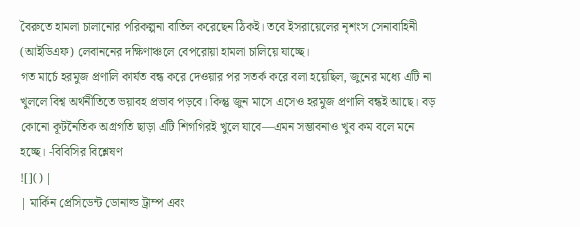বৈরুতে হামলা চালানোর পরিকল্পনা বাতিল করেছেন ঠিকই। তবে ইসরায়েলের নৃশংস সেনাবাহিনী (আইডিএফ) লেবাননের দক্ষিণাঞ্চলে বেপরোয়া হামলা চালিয়ে যাচ্ছে।
গত মার্চে হরমুজ প্রণালি কার্যত বন্ধ করে দেওয়ার পর সতর্ক করে বলা হয়েছিল, জুনের মধ্যে এটি না খুললে বিশ্ব অর্থনীতিতে ভয়াবহ প্রভাব পড়বে। কিন্তু জুন মাসে এসেও হরমুজ প্রণালি বন্ধই আছে। বড় কোনো কূটনৈতিক অগ্রগতি ছাড়া এটি শিগগিরই খুলে যাবে—এমন সম্ভাবনাও খুব কম বলে মনে হচ্ছে। -বিবিসির বিশ্লেষণ
![]() |
| মার্কিন প্রেসিডেন্ট ডোনাল্ড ট্রাম্প এবং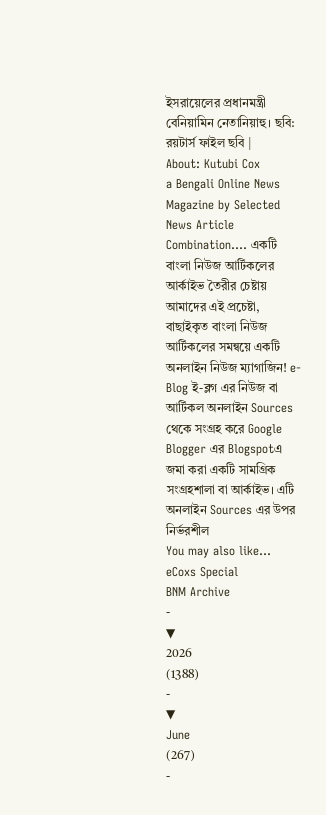ইসরায়েলের প্রধানমন্ত্রী বেনিয়ামিন নেতানিয়াহু। ছবি: রয়টার্স ফাইল ছবি |
About: Kutubi Cox
a Bengali Online News Magazine by Selected News Article Combination.... একটি বাংলা নিউজ আর্টিকলের আর্কাইভ তৈরীর চেষ্টায় আমাদের এই প্রচেষ্টা, বাছাইকৃত বাংলা নিউজ আর্টিকলের সমন্বয়ে একটি অনলাইন নিউজ ম্যাগাজিন! e-Blog ই-ব্লগ এর নিউজ বা আর্টিকল অনলাইন Sources থেকে সংগ্রহ করে Google Blogger এর Blogspotএ জমা করা একটি সামগ্রিক সংগ্রহশালা বা আর্কাইভ। এটি অনলাইন Sources এর উপর নির্ভরশীল
You may also like...
eCoxs Special
BNM Archive
-
▼
2026
(1388)
-
▼
June
(267)
-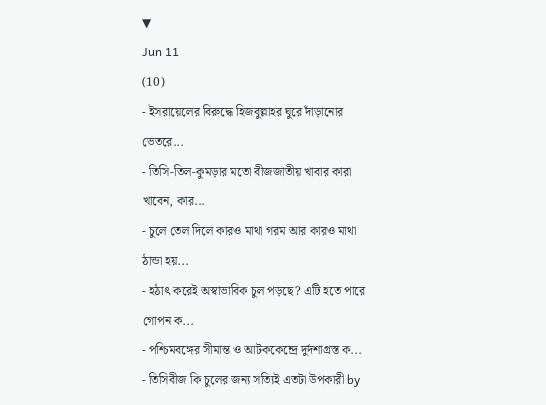▼
Jun 11
(10)
- ইসরায়েলের বিরুদ্ধে হিজবুল্লাহর ঘুরে দাঁড়ানোর ভেতরে...
- তিসি-তিল-কুমড়ার মতো বীজজাতীয় খাবার কারা খাবেন, কার...
- চুলে তেল দিলে কারও মাথা গরম আর কারও মাথা ঠান্ডা হয়...
- হঠাৎ করেই অস্বাভাবিক চুল পড়ছে? এটি হতে পারে গোপন ক...
- পশ্চিমবঙ্গের সীমান্ত ও আটককেন্দ্রে দুর্দশাগ্রস্ত ক...
- তিসিবীজ কি চুলের জন্য সত্যিই এতটা উপকারী by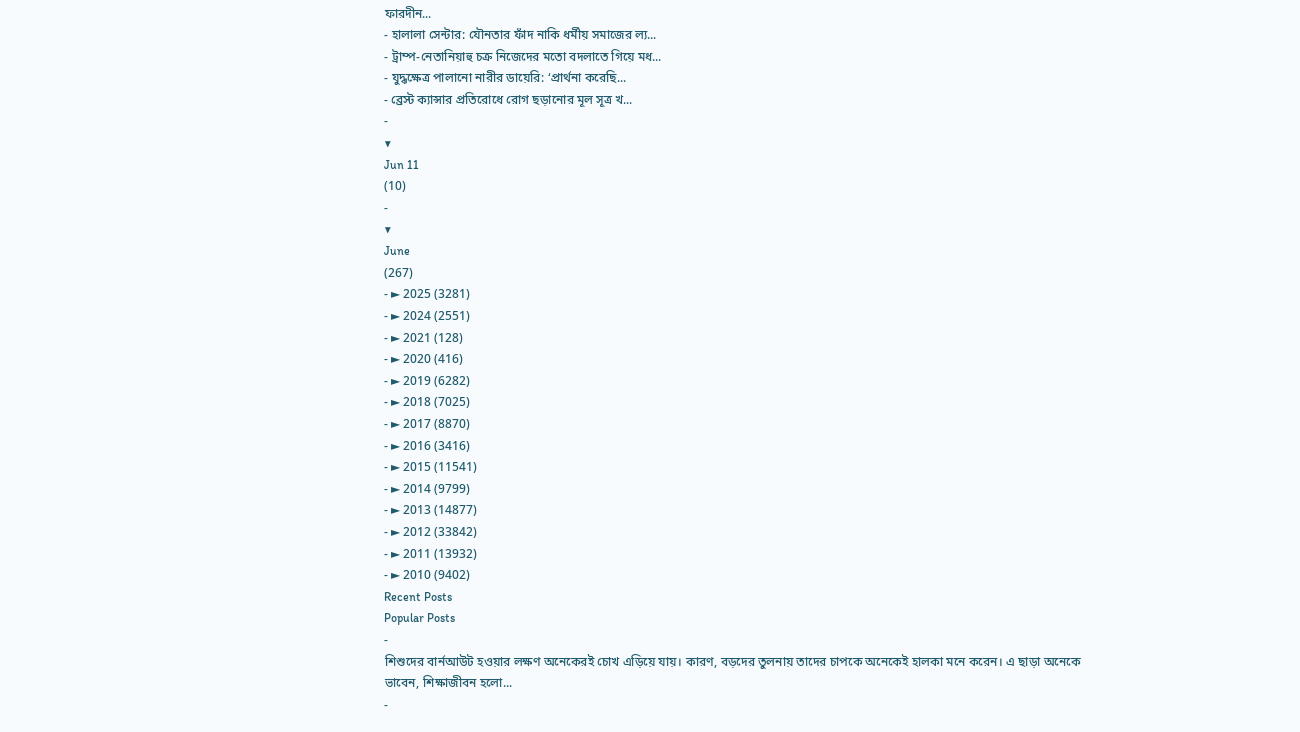ফারদীন...
- হালালা সেন্টার: যৌনতার ফাঁদ নাকি ধর্মীয় সমাজের ল্য...
- ট্রাম্প-নেতানিয়াহু চক্র নিজেদের মতো বদলাতে গিয়ে মধ...
- যুদ্ধক্ষেত্র পালানো নারীর ডায়েরি: ‘প্রার্থনা করেছি...
- ব্রেস্ট ক্যান্সার প্রতিরোধে রোগ ছড়ানোর মূল সূত্র খ...
-
▼
Jun 11
(10)
-
▼
June
(267)
- ► 2025 (3281)
- ► 2024 (2551)
- ► 2021 (128)
- ► 2020 (416)
- ► 2019 (6282)
- ► 2018 (7025)
- ► 2017 (8870)
- ► 2016 (3416)
- ► 2015 (11541)
- ► 2014 (9799)
- ► 2013 (14877)
- ► 2012 (33842)
- ► 2011 (13932)
- ► 2010 (9402)
Recent Posts
Popular Posts
-
শিশুদের বার্নআউট হওয়ার লক্ষণ অনেকেরই চোখ এড়িয়ে যায়। কারণ, বড়দের তুলনায় তাদের চাপকে অনেকেই হালকা মনে করেন। এ ছাড়া অনেকে ভাবেন, শিক্ষাজীবন হলো...
-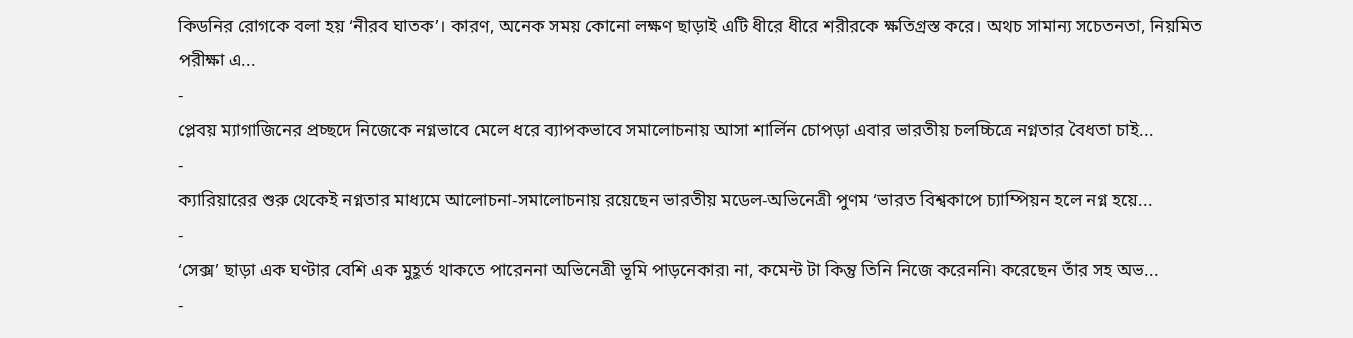কিডনির রোগকে বলা হয় ‘নীরব ঘাতক’। কারণ, অনেক সময় কোনো লক্ষণ ছাড়াই এটি ধীরে ধীরে শরীরকে ক্ষতিগ্রস্ত করে। অথচ সামান্য সচেতনতা, নিয়মিত পরীক্ষা এ...
-
প্লেবয় ম্যাগাজিনের প্রচ্ছদে নিজেকে নগ্নভাবে মেলে ধরে ব্যাপকভাবে সমালোচনায় আসা শার্লিন চোপড়া এবার ভারতীয় চলচ্চিত্রে নগ্নতার বৈধতা চাই...
-
ক্যারিয়ারের শুরু থেকেই নগ্নতার মাধ্যমে আলোচনা-সমালোচনায় রয়েছেন ভারতীয় মডেল-অভিনেত্রী পুণম ‘ভারত বিশ্বকাপে চ্যাম্পিয়ন হলে নগ্ন হয়ে...
-
‘সেক্স’ ছাড়া এক ঘণ্টার বেশি এক মুহূর্ত থাকতে পারেননা অভিনেত্রী ভূমি পাড়নেকার৷ না, কমেন্ট টা কিন্তু তিনি নিজে করেননি৷ করেছেন তাঁর সহ অভ...
-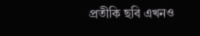প্রতীকি ছবি এখনও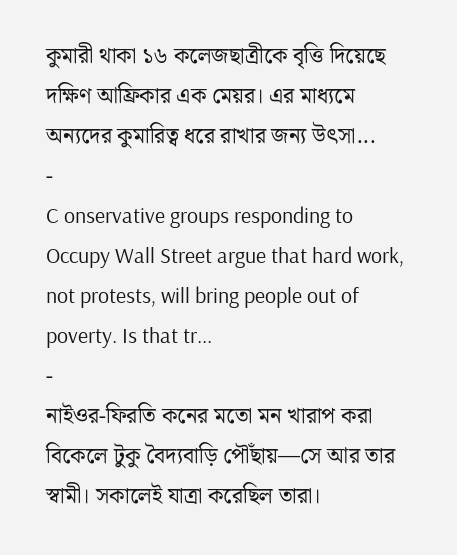কুমারী থাকা ১৬ কলেজছাত্রীকে বৃত্তি দিয়েছে দক্ষিণ আফ্রিকার এক মেয়র। এর মাধ্যমে অন্যদের কুমারিত্ব ধরে রাখার জন্য উৎসা...
-
C onservative groups responding to Occupy Wall Street argue that hard work, not protests, will bring people out of poverty. Is that tr...
-
নাইওর-ফিরতি কনের মতো মন খারাপ করা বিকেলে টুকু বৈদ্যবাড়ি পৌঁছায়—সে আর তার স্বামী। সকালেই যাত্রা করেছিল তারা।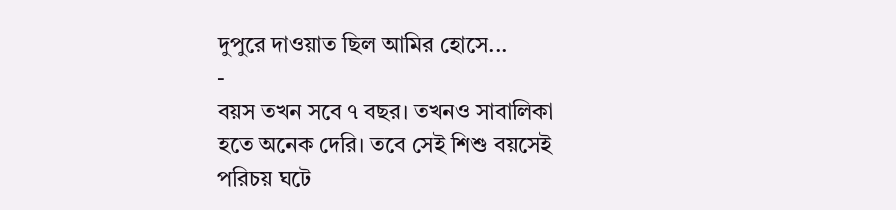দুপুরে দাওয়াত ছিল আমির হোসে...
-
বয়স তখন সবে ৭ বছর। তখনও সাবালিকা হতে অনেক দেরি। তবে সেই শিশু বয়সেই পরিচয় ঘটে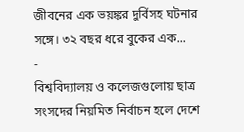জীবনের এক ভয়ঙ্কর দুর্বিসহ ঘটনার সঙ্গে। ৩২ বছর ধরে বুকের এক...
-
বিশ্ববিদ্যালয় ও কলেজগুলোয় ছাত্র সংসদের নিয়মিত নির্বাচন হলে দেশে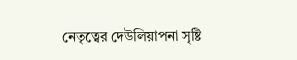নেতৃত্বের দেউলিয়াপনা সৃষ্টি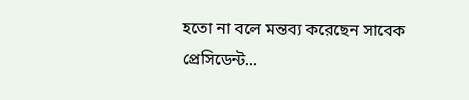হতো না বলে মন্তব্য করেছেন সাবেক প্রেসিডেন্ট...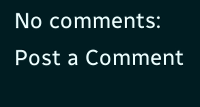No comments:
Post a Comment